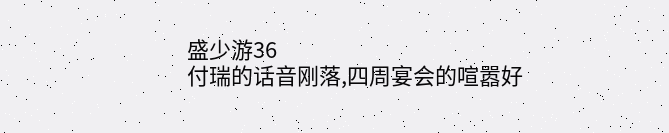盛少游36
付瑞的话音刚落,四周宴会的喧嚣好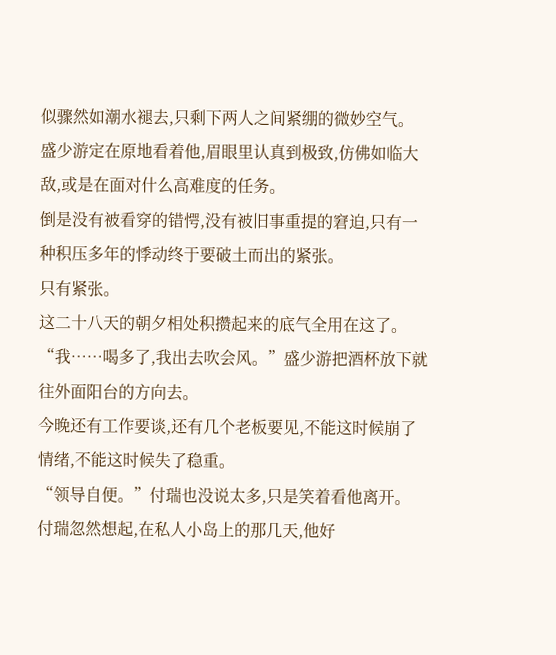似骤然如潮水褪去,只剩下两人之间紧绷的微妙空气。
盛少游定在原地看着他,眉眼里认真到极致,仿佛如临大敌,或是在面对什么高难度的任务。
倒是没有被看穿的错愕,没有被旧事重提的窘迫,只有一种积压多年的悸动终于要破土而出的紧张。
只有紧张。
这二十八天的朝夕相处积攒起来的底气全用在这了。
“我……喝多了,我出去吹会风。”盛少游把酒杯放下就往外面阳台的方向去。
今晚还有工作要谈,还有几个老板要见,不能这时候崩了情绪,不能这时候失了稳重。
“领导自便。”付瑞也没说太多,只是笑着看他离开。
付瑞忽然想起,在私人小岛上的那几天,他好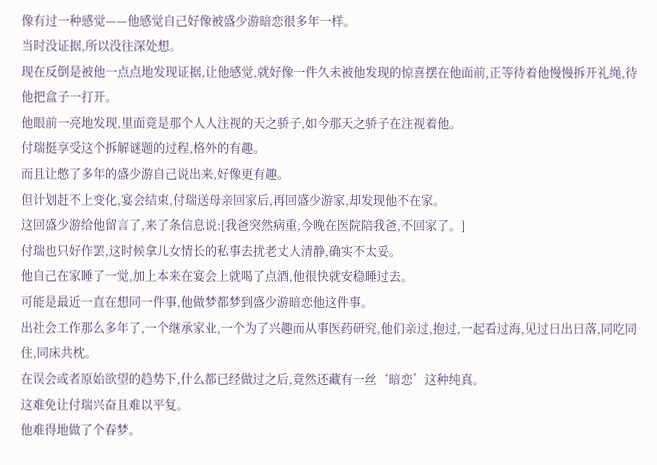像有过一种感觉——他感觉自己好像被盛少游暗恋很多年一样。
当时没证据,所以没往深处想。
现在反倒是被他一点点地发现证据,让他感觉,就好像一件久未被他发现的惊喜摆在他面前,正等待着他慢慢拆开礼绳,待他把盒子一打开。
他眼前一亮地发现,里面竟是那个人人注视的天之骄子,如今那天之骄子在注视着他。
付瑞挺享受这个拆解谜题的过程,格外的有趣。
而且让憋了多年的盛少游自己说出来,好像更有趣。
但计划赶不上变化,宴会结束,付瑞送母亲回家后,再回盛少游家,却发现他不在家。
这回盛少游给他留言了,来了条信息说:[我爸突然病重,今晚在医院陪我爸,不回家了。]
付瑞也只好作罢,这时候拿儿女情长的私事去扰老丈人清静,确实不太妥。
他自己在家睡了一觉,加上本来在宴会上就喝了点酒,他很快就安稳睡过去。
可能是最近一直在想同一件事,他做梦都梦到盛少游暗恋他这件事。
出社会工作那么多年了,一个继承家业,一个为了兴趣而从事医药研究,他们亲过,抱过,一起看过海,见过日出日落,同吃同住,同床共枕。
在误会或者原始欲望的趋势下,什么都已经做过之后,竟然还藏有一丝‘暗恋’这种纯真。
这难免让付瑞兴奋且难以平复。
他难得地做了个春梦。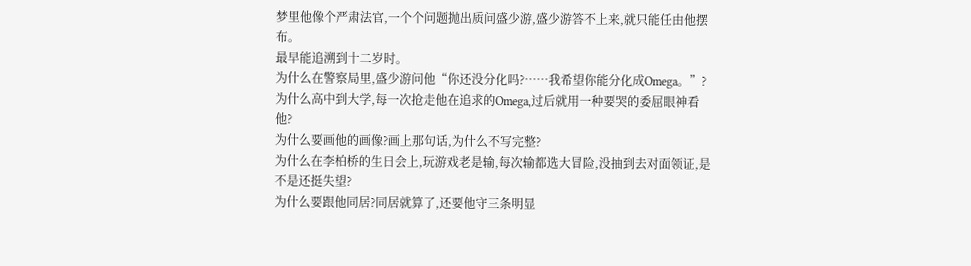梦里他像个严肃法官,一个个问题抛出质问盛少游,盛少游答不上来,就只能任由他摆布。
最早能追溯到十二岁时。
为什么在警察局里,盛少游问他“你还没分化吗?……我希望你能分化成Omega。”?
为什么高中到大学,每一次抢走他在追求的Omega,过后就用一种要哭的委屈眼神看他?
为什么要画他的画像?画上那句话,为什么不写完整?
为什么在李柏桥的生日会上,玩游戏老是输,每次输都选大冒险,没抽到去对面领证,是不是还挺失望?
为什么要跟他同居?同居就算了,还要他守三条明显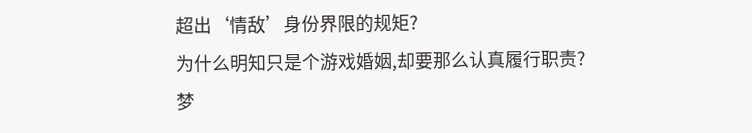超出‘情敌’身份界限的规矩?
为什么明知只是个游戏婚姻,却要那么认真履行职责?
梦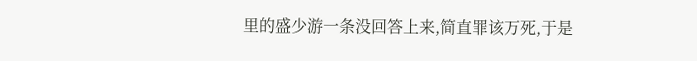里的盛少游一条没回答上来,简直罪该万死,于是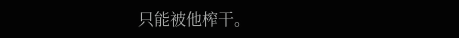只能被他榨干。